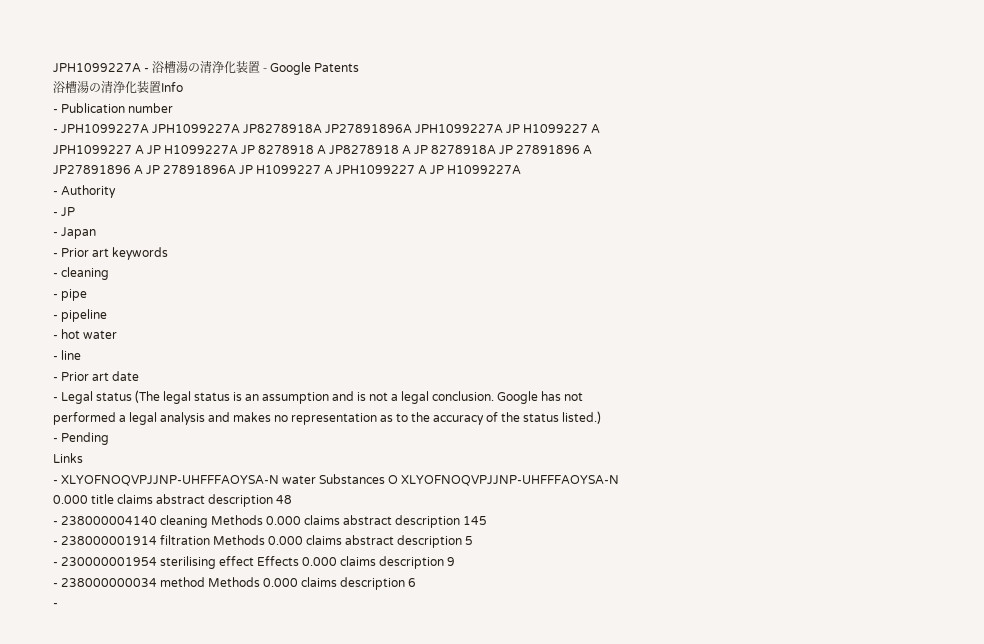JPH1099227A - 浴槽湯の清浄化装置 - Google Patents
浴槽湯の清浄化装置Info
- Publication number
- JPH1099227A JPH1099227A JP8278918A JP27891896A JPH1099227A JP H1099227 A JPH1099227 A JP H1099227A JP 8278918 A JP8278918 A JP 8278918A JP 27891896 A JP27891896 A JP 27891896A JP H1099227 A JPH1099227 A JP H1099227A
- Authority
- JP
- Japan
- Prior art keywords
- cleaning
- pipe
- pipeline
- hot water
- line
- Prior art date
- Legal status (The legal status is an assumption and is not a legal conclusion. Google has not performed a legal analysis and makes no representation as to the accuracy of the status listed.)
- Pending
Links
- XLYOFNOQVPJJNP-UHFFFAOYSA-N water Substances O XLYOFNOQVPJJNP-UHFFFAOYSA-N 0.000 title claims abstract description 48
- 238000004140 cleaning Methods 0.000 claims abstract description 145
- 238000001914 filtration Methods 0.000 claims abstract description 5
- 230000001954 sterilising effect Effects 0.000 claims description 9
- 238000000034 method Methods 0.000 claims description 6
-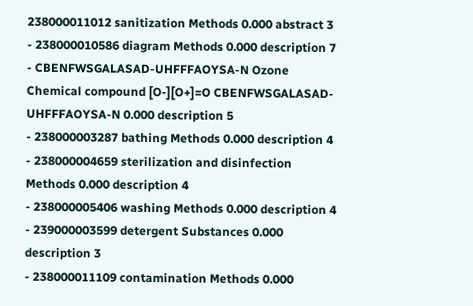238000011012 sanitization Methods 0.000 abstract 3
- 238000010586 diagram Methods 0.000 description 7
- CBENFWSGALASAD-UHFFFAOYSA-N Ozone Chemical compound [O-][O+]=O CBENFWSGALASAD-UHFFFAOYSA-N 0.000 description 5
- 238000003287 bathing Methods 0.000 description 4
- 238000004659 sterilization and disinfection Methods 0.000 description 4
- 238000005406 washing Methods 0.000 description 4
- 239000003599 detergent Substances 0.000 description 3
- 238000011109 contamination Methods 0.000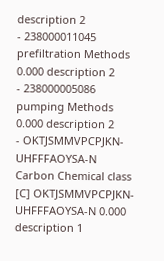description 2
- 238000011045 prefiltration Methods 0.000 description 2
- 238000005086 pumping Methods 0.000 description 2
- OKTJSMMVPCPJKN-UHFFFAOYSA-N Carbon Chemical class [C] OKTJSMMVPCPJKN-UHFFFAOYSA-N 0.000 description 1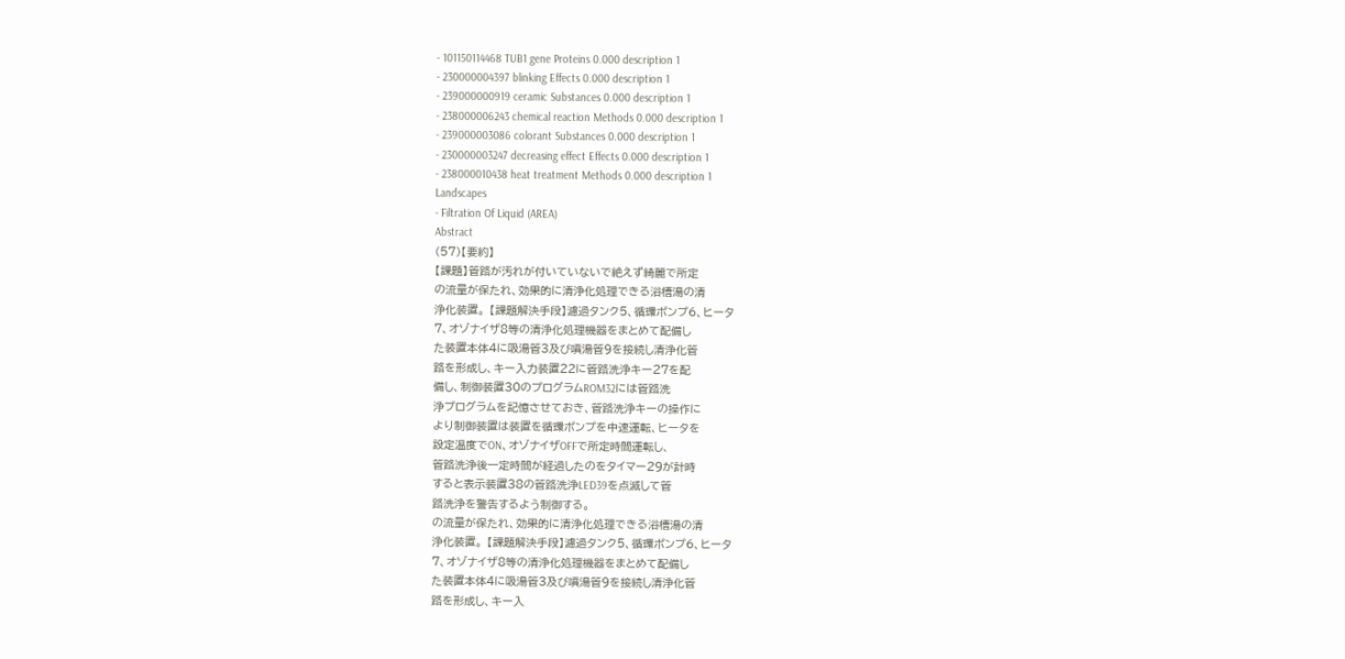- 101150114468 TUB1 gene Proteins 0.000 description 1
- 230000004397 blinking Effects 0.000 description 1
- 239000000919 ceramic Substances 0.000 description 1
- 238000006243 chemical reaction Methods 0.000 description 1
- 239000003086 colorant Substances 0.000 description 1
- 230000003247 decreasing effect Effects 0.000 description 1
- 238000010438 heat treatment Methods 0.000 description 1
Landscapes
- Filtration Of Liquid (AREA)
Abstract
(57)【要約】
【課題】管路が汚れが付いていないで絶えず綺麗で所定
の流量が保たれ、効果的に清浄化処理できる浴槽湯の清
浄化装置。 【課題解決手段】濾過タンク5、循環ポンプ6、ヒータ
7、オゾナイザ8等の清浄化処理機器をまとめて配備し
た装置本体4に吸湯管3及び噴湯管9を接続し清浄化管
路を形成し、キー入力装置22に管路洗浄キー27を配
備し、制御装置30のプログラムROM32には管路洗
浄プログラムを記憶させておき、管路洗浄キーの操作に
より制御装置は装置を循環ポンプを中速運転、ヒータを
設定温度でON、オゾナイザOFFで所定時間運転し、
管路洗浄後一定時間が経過したのをタイマー29が計時
すると表示装置38の管路洗浄LED39を点滅して管
路洗浄を警告するよう制御する。
の流量が保たれ、効果的に清浄化処理できる浴槽湯の清
浄化装置。 【課題解決手段】濾過タンク5、循環ポンプ6、ヒータ
7、オゾナイザ8等の清浄化処理機器をまとめて配備し
た装置本体4に吸湯管3及び噴湯管9を接続し清浄化管
路を形成し、キー入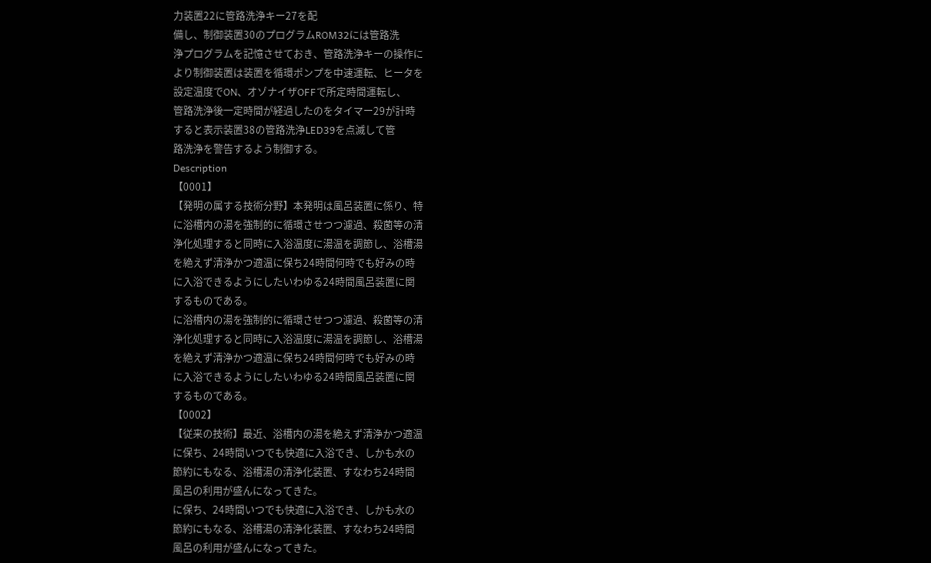力装置22に管路洗浄キー27を配
備し、制御装置30のプログラムROM32には管路洗
浄プログラムを記憶させておき、管路洗浄キーの操作に
より制御装置は装置を循環ポンプを中速運転、ヒータを
設定温度でON、オゾナイザOFFで所定時間運転し、
管路洗浄後一定時間が経過したのをタイマー29が計時
すると表示装置38の管路洗浄LED39を点滅して管
路洗浄を警告するよう制御する。
Description
【0001】
【発明の属する技術分野】本発明は風呂装置に係り、特
に浴槽内の湯を強制的に循環させつつ濾過、殺菌等の清
浄化処理すると同時に入浴温度に湯温を調節し、浴槽湯
を絶えず清浄かつ適温に保ち24時間何時でも好みの時
に入浴できるようにしたいわゆる24時間風呂装置に関
するものである。
に浴槽内の湯を強制的に循環させつつ濾過、殺菌等の清
浄化処理すると同時に入浴温度に湯温を調節し、浴槽湯
を絶えず清浄かつ適温に保ち24時間何時でも好みの時
に入浴できるようにしたいわゆる24時間風呂装置に関
するものである。
【0002】
【従来の技術】最近、浴槽内の湯を絶えず清浄かつ適温
に保ち、24時間いつでも快適に入浴でき、しかも水の
節約にもなる、浴槽湯の清浄化装置、すなわち24時間
風呂の利用が盛んになってきた。
に保ち、24時間いつでも快適に入浴でき、しかも水の
節約にもなる、浴槽湯の清浄化装置、すなわち24時間
風呂の利用が盛んになってきた。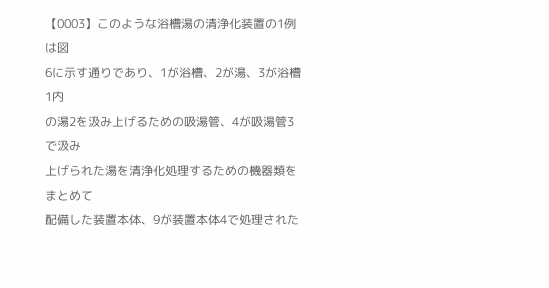【0003】このような浴槽湯の清浄化装置の1例は図
6に示す通りであり、1が浴槽、2が湯、3が浴槽1内
の湯2を汲み上げるための吸湯管、4が吸湯管3で汲み
上げられた湯を清浄化処理するための機器類をまとめて
配備した装置本体、9が装置本体4で処理された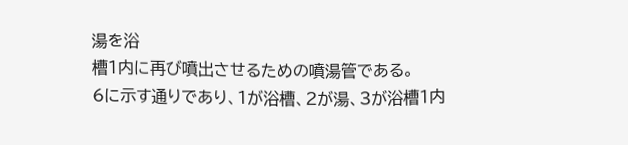湯を浴
槽1内に再び噴出させるための噴湯管である。
6に示す通りであり、1が浴槽、2が湯、3が浴槽1内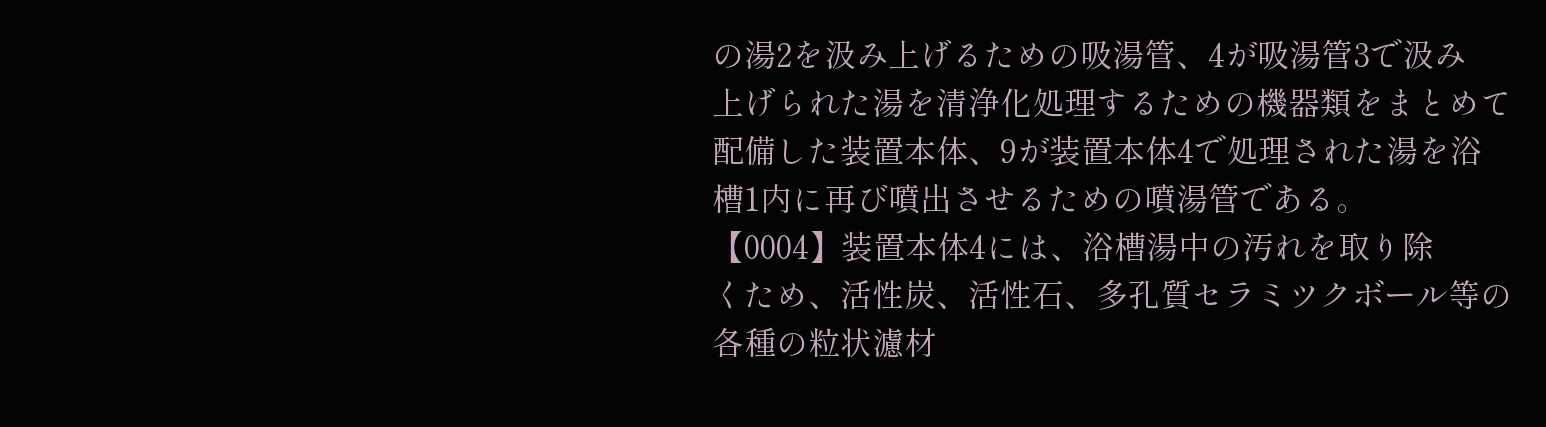の湯2を汲み上げるための吸湯管、4が吸湯管3で汲み
上げられた湯を清浄化処理するための機器類をまとめて
配備した装置本体、9が装置本体4で処理された湯を浴
槽1内に再び噴出させるための噴湯管である。
【0004】装置本体4には、浴槽湯中の汚れを取り除
くため、活性炭、活性石、多孔質セラミツクボール等の
各種の粒状濾材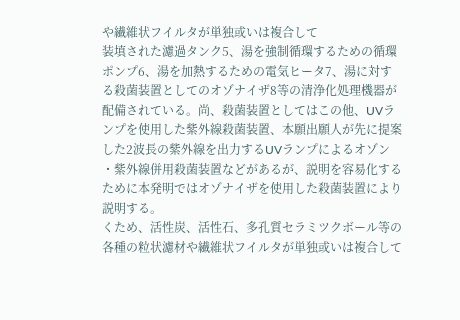や繊維状フイルタが単独或いは複合して
装填された濾過タンク5、湯を強制循環するための循環
ポンプ6、湯を加熱するための電気ヒータ7、湯に対す
る殺菌装置としてのオゾナイザ8等の清浄化処理機器が
配備されている。尚、殺菌装置としてはこの他、UVラ
ンプを使用した紫外線殺菌装置、本願出願人が先に提案
した2波長の紫外線を出力するUVランプによるオゾン
・紫外線併用殺菌装置などがあるが、説明を容易化する
ために本発明ではオゾナイザを使用した殺菌装置により
説明する。
くため、活性炭、活性石、多孔質セラミツクボール等の
各種の粒状濾材や繊維状フイルタが単独或いは複合して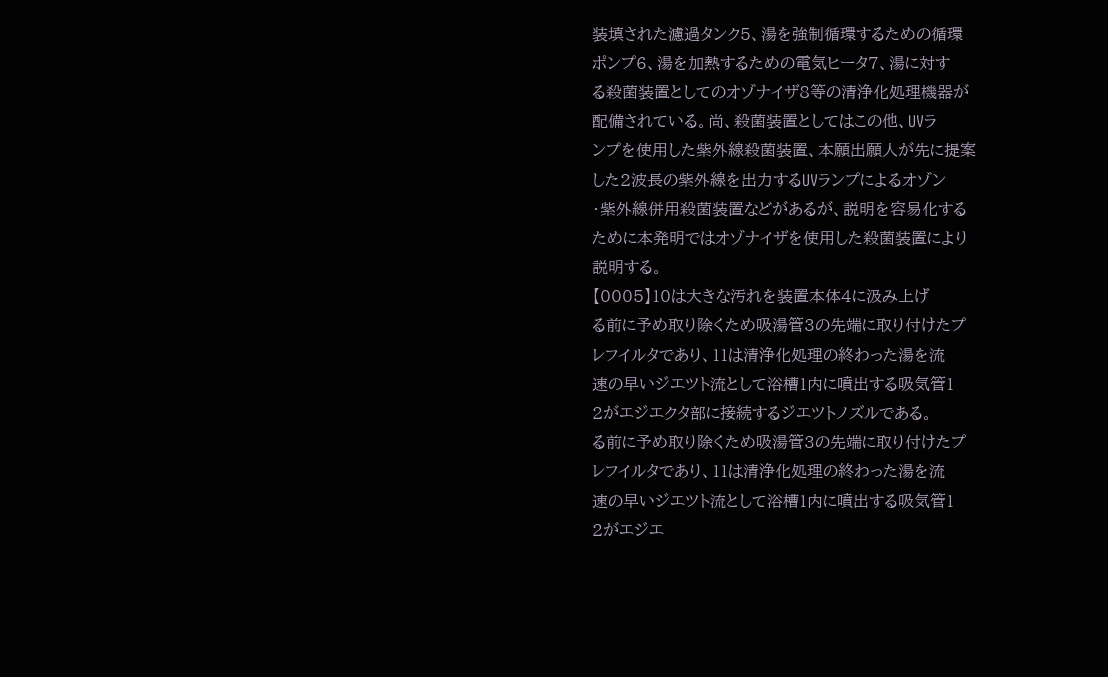装填された濾過タンク5、湯を強制循環するための循環
ポンプ6、湯を加熱するための電気ヒータ7、湯に対す
る殺菌装置としてのオゾナイザ8等の清浄化処理機器が
配備されている。尚、殺菌装置としてはこの他、UVラ
ンプを使用した紫外線殺菌装置、本願出願人が先に提案
した2波長の紫外線を出力するUVランプによるオゾン
・紫外線併用殺菌装置などがあるが、説明を容易化する
ために本発明ではオゾナイザを使用した殺菌装置により
説明する。
【0005】10は大きな汚れを装置本体4に汲み上げ
る前に予め取り除くため吸湯管3の先端に取り付けたプ
レフイルタであり、11は清浄化処理の終わった湯を流
速の早いジエツト流として浴槽1内に噴出する吸気管1
2がエジエクタ部に接続するジエツトノズルである。
る前に予め取り除くため吸湯管3の先端に取り付けたプ
レフイルタであり、11は清浄化処理の終わった湯を流
速の早いジエツト流として浴槽1内に噴出する吸気管1
2がエジエ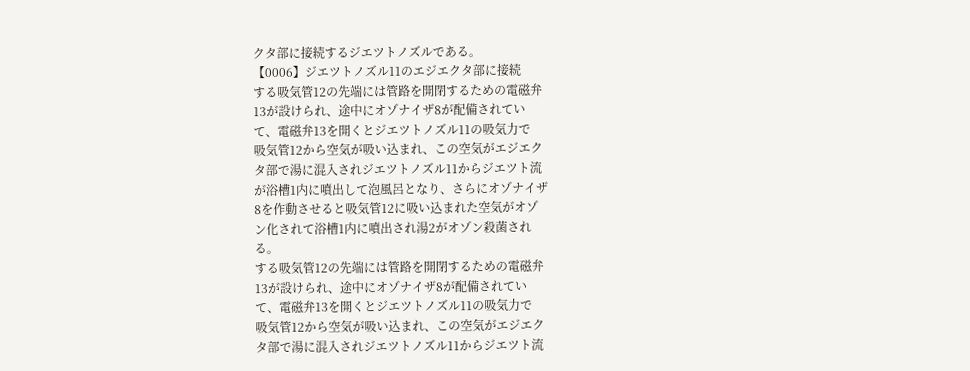クタ部に接続するジエツトノズルである。
【0006】ジエツトノズル11のエジエクタ部に接続
する吸気管12の先端には管路を開閉するための電磁弁
13が設けられ、途中にオゾナイザ8が配備されてい
て、電磁弁13を開くとジエツトノズル11の吸気力で
吸気管12から空気が吸い込まれ、この空気がエジエク
タ部で湯に混入されジエツトノズル11からジエツト流
が浴槽1内に噴出して泡風呂となり、さらにオゾナイザ
8を作動させると吸気管12に吸い込まれた空気がオゾ
ン化されて浴槽1内に噴出され湯2がオゾン殺菌され
る。
する吸気管12の先端には管路を開閉するための電磁弁
13が設けられ、途中にオゾナイザ8が配備されてい
て、電磁弁13を開くとジエツトノズル11の吸気力で
吸気管12から空気が吸い込まれ、この空気がエジエク
タ部で湯に混入されジエツトノズル11からジエツト流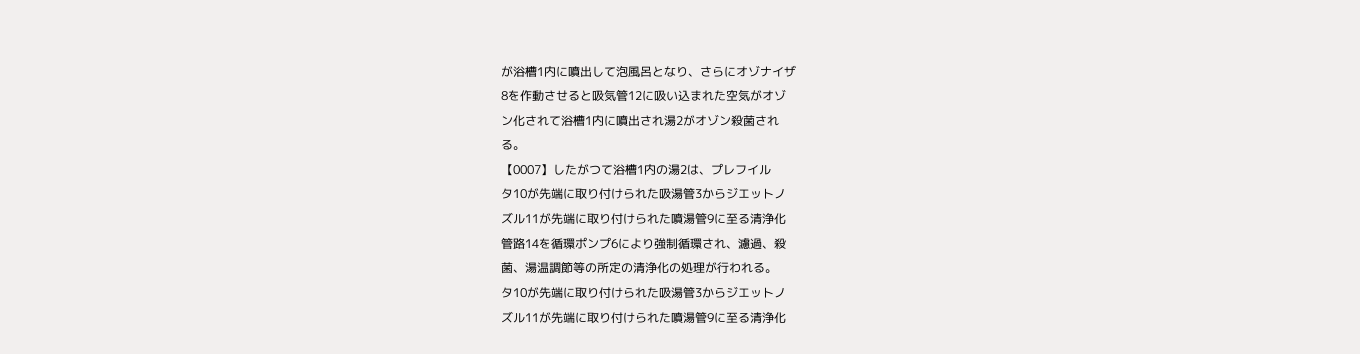が浴槽1内に噴出して泡風呂となり、さらにオゾナイザ
8を作動させると吸気管12に吸い込まれた空気がオゾ
ン化されて浴槽1内に噴出され湯2がオゾン殺菌され
る。
【0007】したがつて浴槽1内の湯2は、プレフイル
タ10が先端に取り付けられた吸湯管3からジエットノ
ズル11が先端に取り付けられた噴湯管9に至る清浄化
管路14を循環ポンプ6により強制循環され、濾過、殺
菌、湯温調節等の所定の清浄化の処理が行われる。
タ10が先端に取り付けられた吸湯管3からジエットノ
ズル11が先端に取り付けられた噴湯管9に至る清浄化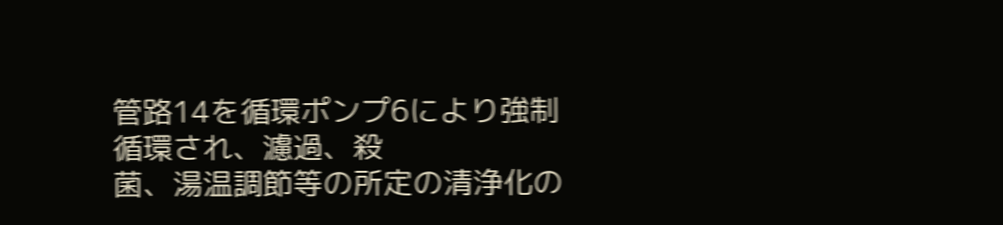管路14を循環ポンプ6により強制循環され、濾過、殺
菌、湯温調節等の所定の清浄化の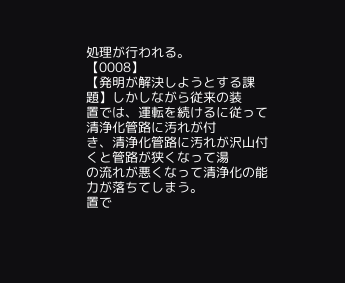処理が行われる。
【0008】
【発明が解決しようとする課題】しかしながら従来の装
置では、運転を続けるに従って清浄化管路に汚れが付
き、清浄化管路に汚れが沢山付くと管路が狭くなって湯
の流れが悪くなって清浄化の能力が落ちてしまう。
置で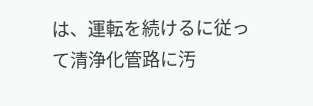は、運転を続けるに従って清浄化管路に汚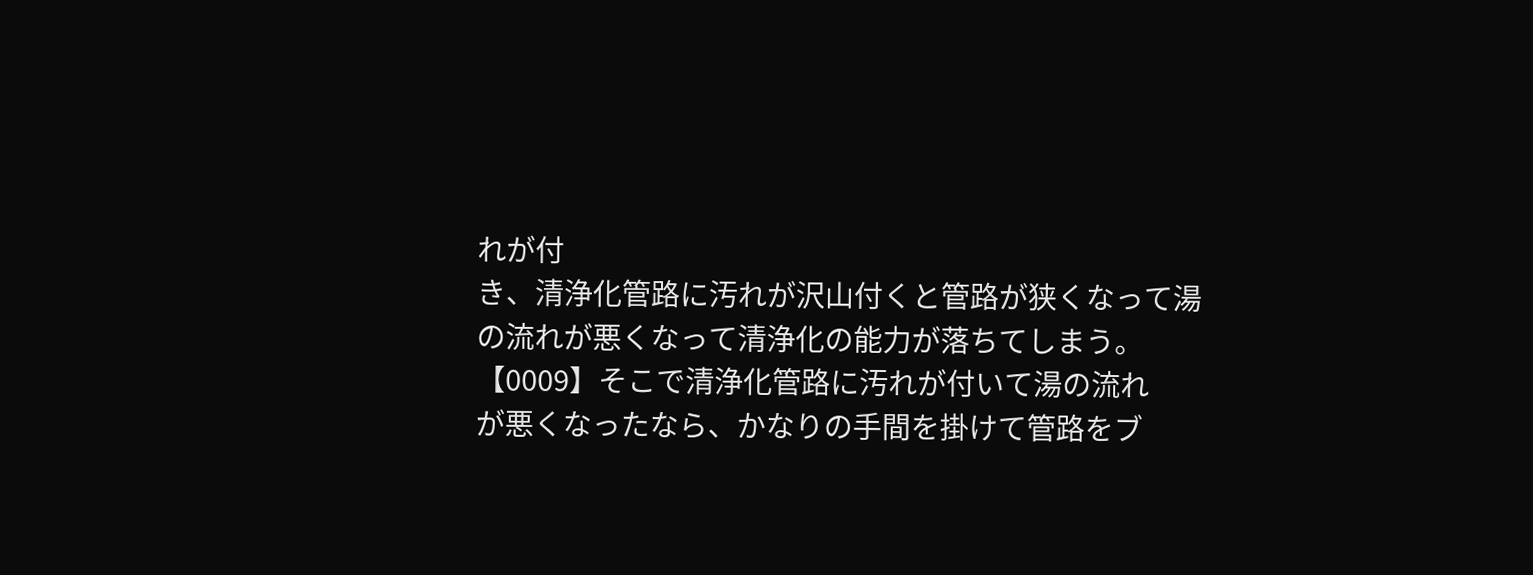れが付
き、清浄化管路に汚れが沢山付くと管路が狭くなって湯
の流れが悪くなって清浄化の能力が落ちてしまう。
【0009】そこで清浄化管路に汚れが付いて湯の流れ
が悪くなったなら、かなりの手間を掛けて管路をブ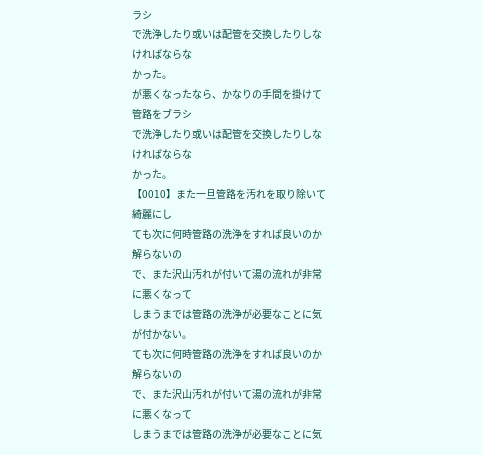ラシ
で洗浄したり或いは配管を交換したりしなければならな
かった。
が悪くなったなら、かなりの手間を掛けて管路をブラシ
で洗浄したり或いは配管を交換したりしなければならな
かった。
【0010】また一旦管路を汚れを取り除いて綺麗にし
ても次に何時管路の洗浄をすれば良いのか解らないの
で、また沢山汚れが付いて湯の流れが非常に悪くなって
しまうまでは管路の洗浄が必要なことに気が付かない。
ても次に何時管路の洗浄をすれば良いのか解らないの
で、また沢山汚れが付いて湯の流れが非常に悪くなって
しまうまでは管路の洗浄が必要なことに気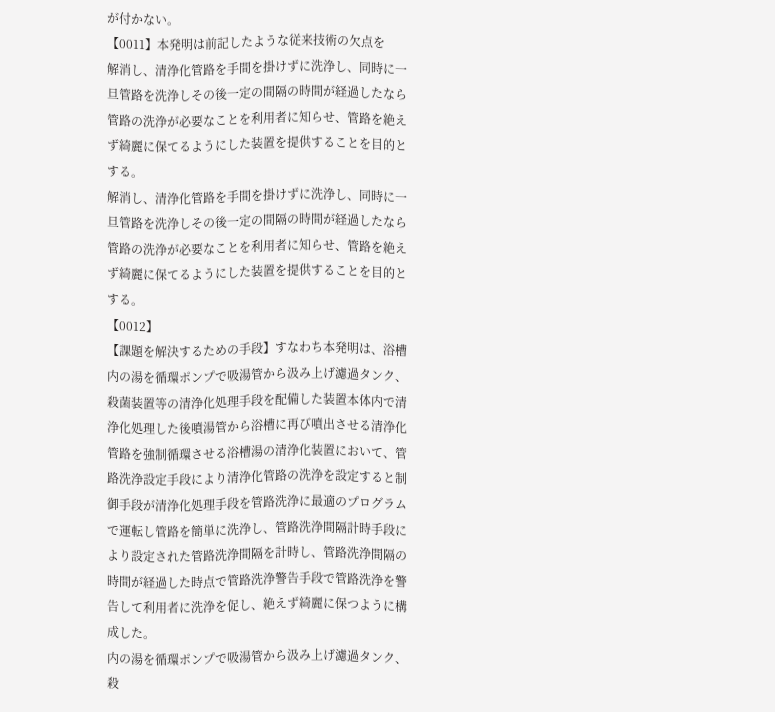が付かない。
【0011】本発明は前記したような従来技術の欠点を
解消し、清浄化管路を手間を掛けずに洗浄し、同時に一
旦管路を洗浄しその後一定の間隔の時間が経過したなら
管路の洗浄が必要なことを利用者に知らせ、管路を絶え
ず綺麗に保てるようにした装置を提供することを目的と
する。
解消し、清浄化管路を手間を掛けずに洗浄し、同時に一
旦管路を洗浄しその後一定の間隔の時間が経過したなら
管路の洗浄が必要なことを利用者に知らせ、管路を絶え
ず綺麗に保てるようにした装置を提供することを目的と
する。
【0012】
【課題を解決するための手段】すなわち本発明は、浴槽
内の湯を循環ポンプで吸湯管から汲み上げ濾過タンク、
殺菌装置等の清浄化処理手段を配備した装置本体内で清
浄化処理した後噴湯管から浴槽に再び噴出させる清浄化
管路を強制循環させる浴槽湯の清浄化装置において、管
路洗浄設定手段により清浄化管路の洗浄を設定すると制
御手段が清浄化処理手段を管路洗浄に最適のプログラム
で運転し管路を簡単に洗浄し、管路洗浄間隔計時手段に
より設定された管路洗浄間隔を計時し、管路洗浄間隔の
時間が経過した時点で管路洗浄警告手段で管路洗浄を警
告して利用者に洗浄を促し、絶えず綺麗に保つように構
成した。
内の湯を循環ポンプで吸湯管から汲み上げ濾過タンク、
殺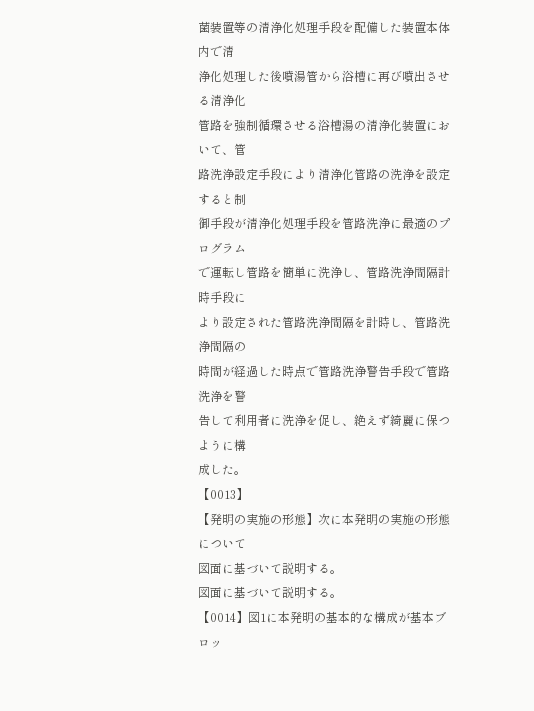菌装置等の清浄化処理手段を配備した装置本体内で清
浄化処理した後噴湯管から浴槽に再び噴出させる清浄化
管路を強制循環させる浴槽湯の清浄化装置において、管
路洗浄設定手段により清浄化管路の洗浄を設定すると制
御手段が清浄化処理手段を管路洗浄に最適のプログラム
で運転し管路を簡単に洗浄し、管路洗浄間隔計時手段に
より設定された管路洗浄間隔を計時し、管路洗浄間隔の
時間が経過した時点で管路洗浄警告手段で管路洗浄を警
告して利用者に洗浄を促し、絶えず綺麗に保つように構
成した。
【0013】
【発明の実施の形態】次に本発明の実施の形態について
図面に基づいて説明する。
図面に基づいて説明する。
【0014】図1に本発明の基本的な構成が基本ブロッ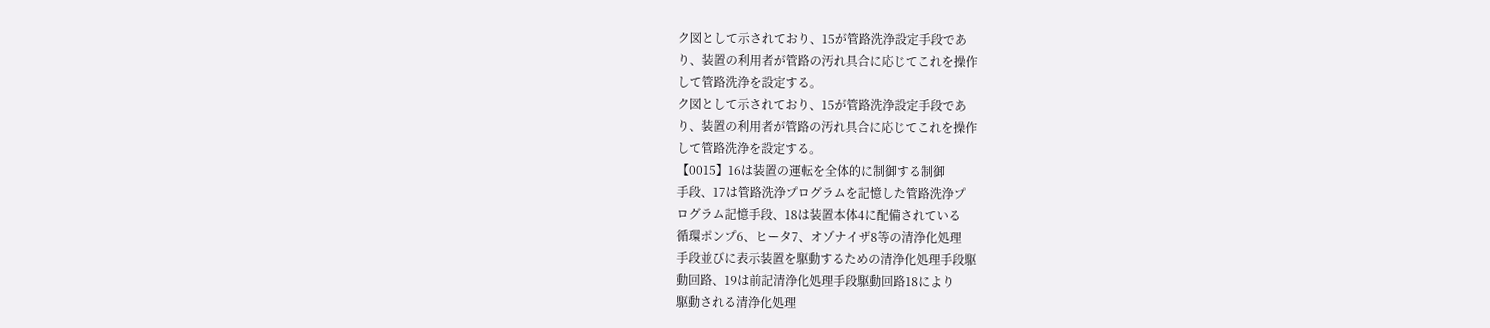ク図として示されており、15が管路洗浄設定手段であ
り、装置の利用者が管路の汚れ具合に応じてこれを操作
して管路洗浄を設定する。
ク図として示されており、15が管路洗浄設定手段であ
り、装置の利用者が管路の汚れ具合に応じてこれを操作
して管路洗浄を設定する。
【0015】16は装置の運転を全体的に制御する制御
手段、17は管路洗浄プログラムを記憶した管路洗浄プ
ログラム記憶手段、18は装置本体4に配備されている
循環ポンプ6、ヒータ7、オゾナイザ8等の清浄化処理
手段並びに表示装置を駆動するための清浄化処理手段駆
動回路、19は前記清浄化処理手段駆動回路18により
駆動される清浄化処理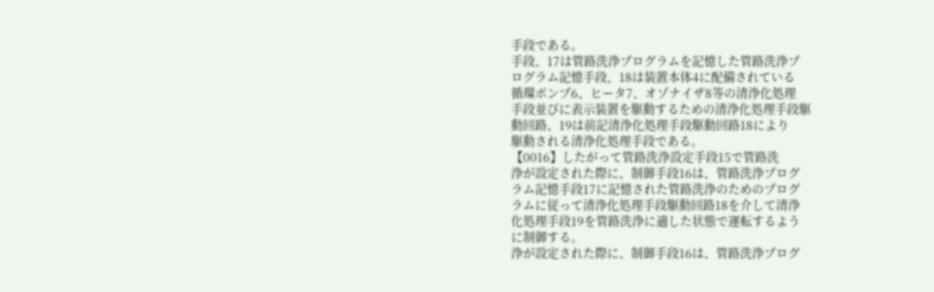手段である。
手段、17は管路洗浄プログラムを記憶した管路洗浄プ
ログラム記憶手段、18は装置本体4に配備されている
循環ポンプ6、ヒータ7、オゾナイザ8等の清浄化処理
手段並びに表示装置を駆動するための清浄化処理手段駆
動回路、19は前記清浄化処理手段駆動回路18により
駆動される清浄化処理手段である。
【0016】したがって管路洗浄設定手段15で管路洗
浄が設定された際に、制御手段16は、管路洗浄プログ
ラム記憶手段17に記憶された管路洗浄のためのプログ
ラムに従って清浄化処理手段駆動回路18を介して清浄
化処理手段19を管路洗浄に適した状態で運転するよう
に制御する。
浄が設定された際に、制御手段16は、管路洗浄プログ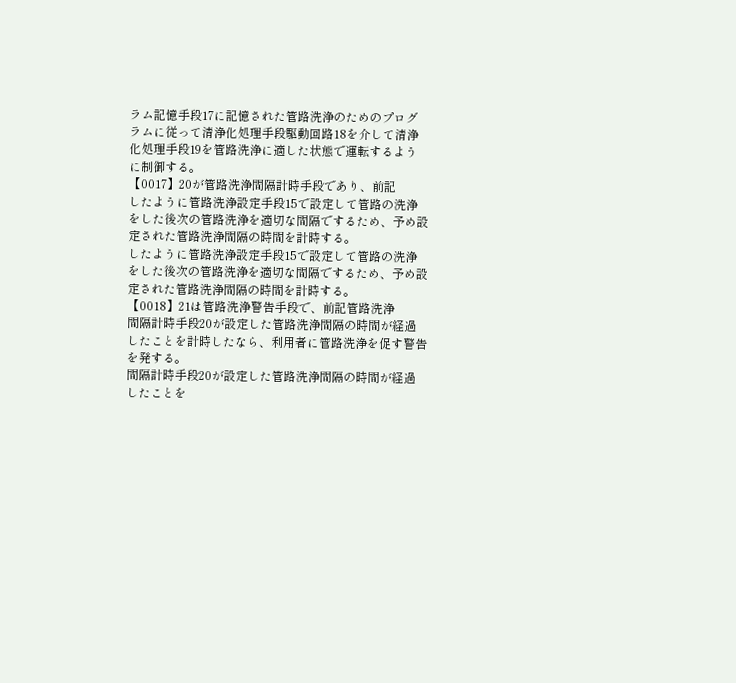ラム記憶手段17に記憶された管路洗浄のためのプログ
ラムに従って清浄化処理手段駆動回路18を介して清浄
化処理手段19を管路洗浄に適した状態で運転するよう
に制御する。
【0017】20が管路洗浄間隔計時手段であり、前記
したように管路洗浄設定手段15で設定して管路の洗浄
をした後次の管路洗浄を適切な間隔でするため、予め設
定された管路洗浄間隔の時間を計時する。
したように管路洗浄設定手段15で設定して管路の洗浄
をした後次の管路洗浄を適切な間隔でするため、予め設
定された管路洗浄間隔の時間を計時する。
【0018】21は管路洗浄警告手段で、前記管路洗浄
間隔計時手段20が設定した管路洗浄間隔の時間が経過
したことを計時したなら、利用者に管路洗浄を促す警告
を発する。
間隔計時手段20が設定した管路洗浄間隔の時間が経過
したことを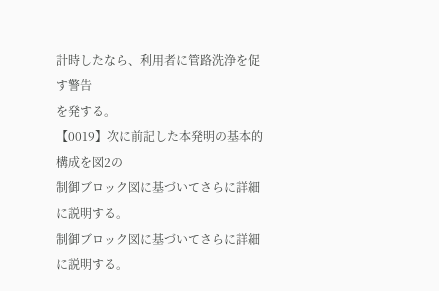計時したなら、利用者に管路洗浄を促す警告
を発する。
【0019】次に前記した本発明の基本的構成を図2の
制御ブロック図に基づいてさらに詳細に説明する。
制御ブロック図に基づいてさらに詳細に説明する。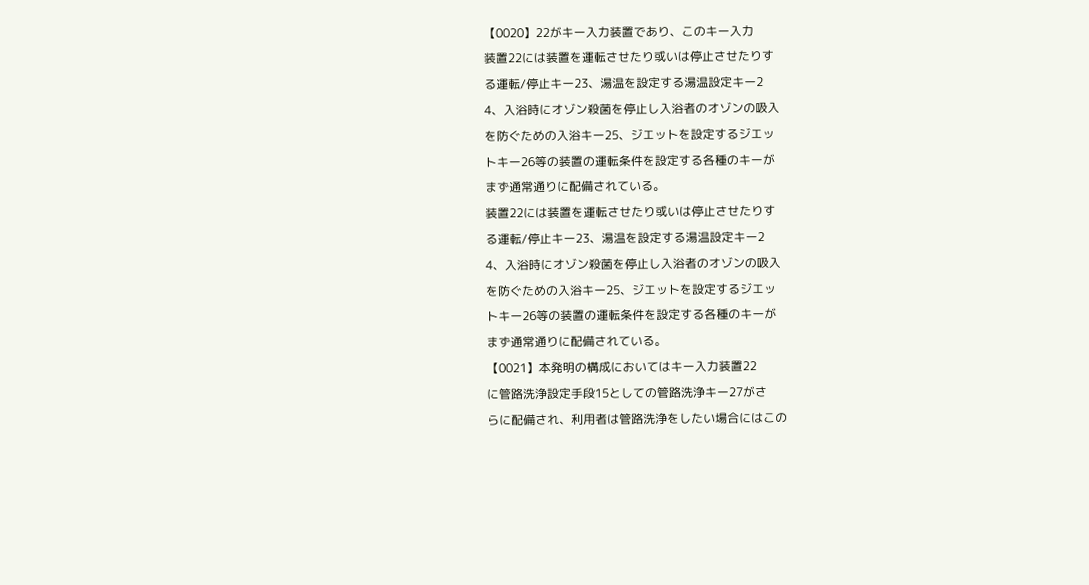【0020】22がキー入力装置であり、このキー入力
装置22には装置を運転させたり或いは停止させたりす
る運転/停止キー23、湯温を設定する湯温設定キー2
4、入浴時にオゾン殺菌を停止し入浴者のオゾンの吸入
を防ぐための入浴キー25、ジエットを設定するジエッ
トキー26等の装置の運転条件を設定する各種のキーが
まず通常通りに配備されている。
装置22には装置を運転させたり或いは停止させたりす
る運転/停止キー23、湯温を設定する湯温設定キー2
4、入浴時にオゾン殺菌を停止し入浴者のオゾンの吸入
を防ぐための入浴キー25、ジエットを設定するジエッ
トキー26等の装置の運転条件を設定する各種のキーが
まず通常通りに配備されている。
【0021】本発明の構成においてはキー入力装置22
に管路洗浄設定手段15としての管路洗浄キー27がさ
らに配備され、利用者は管路洗浄をしたい場合にはこの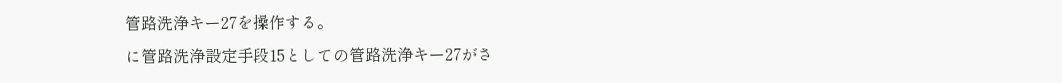管路洗浄キー27を操作する。
に管路洗浄設定手段15としての管路洗浄キー27がさ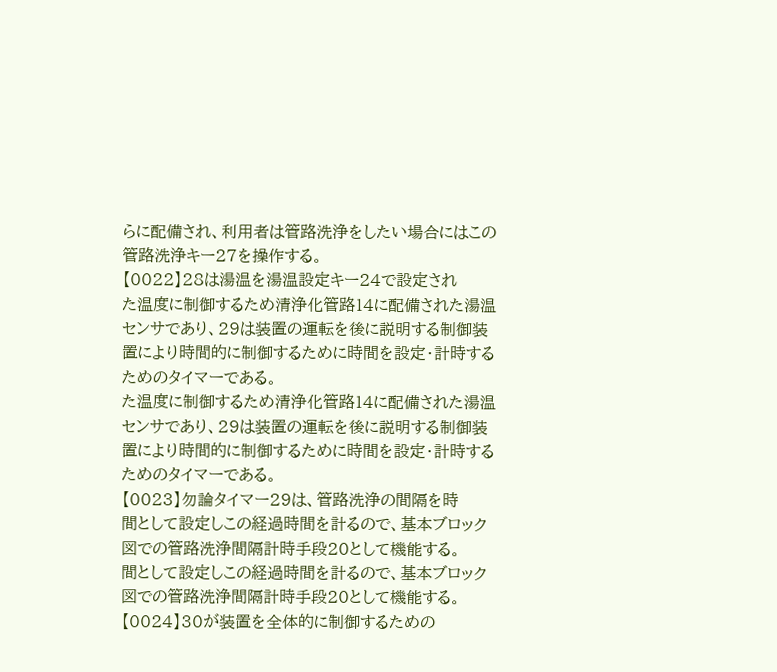らに配備され、利用者は管路洗浄をしたい場合にはこの
管路洗浄キー27を操作する。
【0022】28は湯温を湯温設定キー24で設定され
た温度に制御するため清浄化管路14に配備された湯温
センサであり、29は装置の運転を後に説明する制御装
置により時間的に制御するために時間を設定・計時する
ためのタイマーである。
た温度に制御するため清浄化管路14に配備された湯温
センサであり、29は装置の運転を後に説明する制御装
置により時間的に制御するために時間を設定・計時する
ためのタイマーである。
【0023】勿論タイマー29は、管路洗浄の間隔を時
間として設定しこの経過時間を計るので、基本ブロック
図での管路洗浄間隔計時手段20として機能する。
間として設定しこの経過時間を計るので、基本ブロック
図での管路洗浄間隔計時手段20として機能する。
【0024】30が装置を全体的に制御するための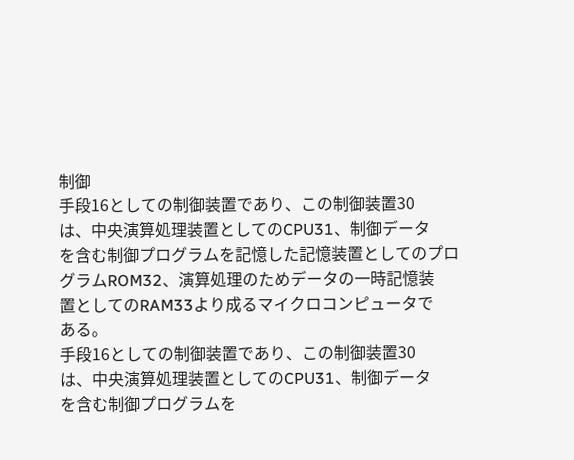制御
手段16としての制御装置であり、この制御装置30
は、中央演算処理装置としてのCPU31、制御データ
を含む制御プログラムを記憶した記憶装置としてのプロ
グラムROM32、演算処理のためデータの一時記憶装
置としてのRAM33より成るマイクロコンピュータで
ある。
手段16としての制御装置であり、この制御装置30
は、中央演算処理装置としてのCPU31、制御データ
を含む制御プログラムを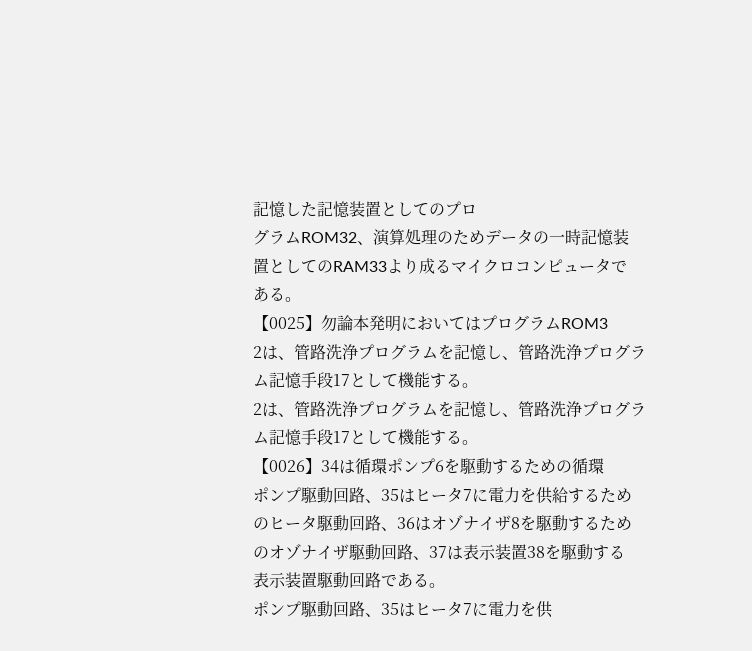記憶した記憶装置としてのプロ
グラムROM32、演算処理のためデータの一時記憶装
置としてのRAM33より成るマイクロコンピュータで
ある。
【0025】勿論本発明においてはプログラムROM3
2は、管路洗浄プログラムを記憶し、管路洗浄プログラ
ム記憶手段17として機能する。
2は、管路洗浄プログラムを記憶し、管路洗浄プログラ
ム記憶手段17として機能する。
【0026】34は循環ポンプ6を駆動するための循環
ポンプ駆動回路、35はヒータ7に電力を供給するため
のヒータ駆動回路、36はオゾナイザ8を駆動するため
のオゾナイザ駆動回路、37は表示装置38を駆動する
表示装置駆動回路である。
ポンプ駆動回路、35はヒータ7に電力を供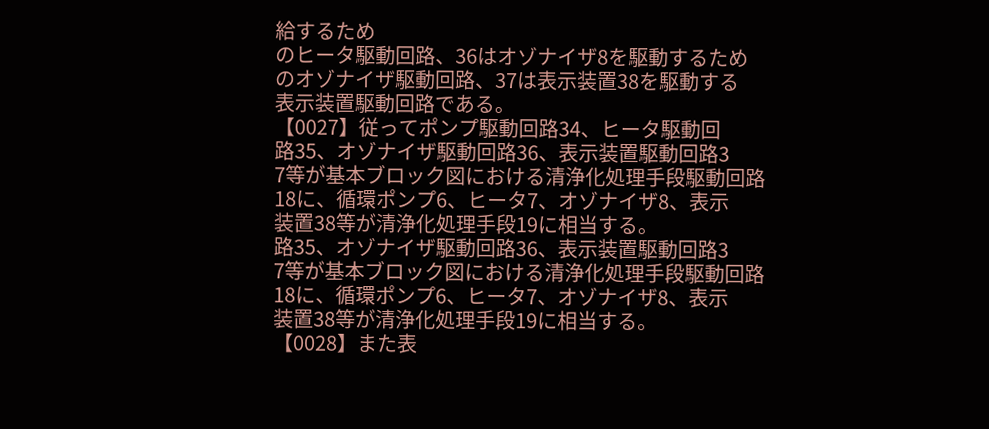給するため
のヒータ駆動回路、36はオゾナイザ8を駆動するため
のオゾナイザ駆動回路、37は表示装置38を駆動する
表示装置駆動回路である。
【0027】従ってポンプ駆動回路34、ヒータ駆動回
路35、オゾナイザ駆動回路36、表示装置駆動回路3
7等が基本ブロック図における清浄化処理手段駆動回路
18に、循環ポンプ6、ヒータ7、オゾナイザ8、表示
装置38等が清浄化処理手段19に相当する。
路35、オゾナイザ駆動回路36、表示装置駆動回路3
7等が基本ブロック図における清浄化処理手段駆動回路
18に、循環ポンプ6、ヒータ7、オゾナイザ8、表示
装置38等が清浄化処理手段19に相当する。
【0028】また表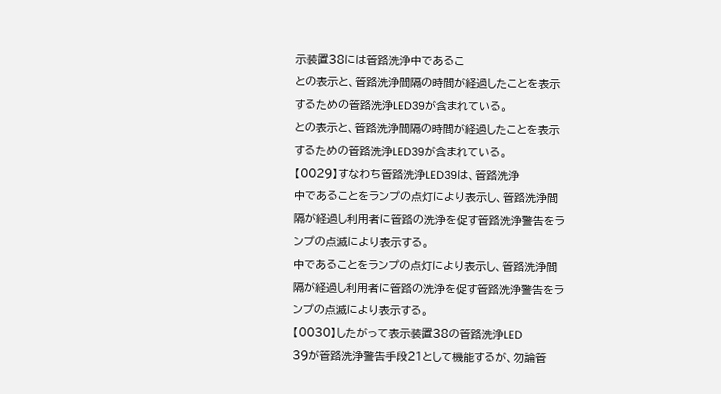示装置38には管路洗浄中であるこ
との表示と、管路洗浄間隔の時間が経過したことを表示
するための管路洗浄LED39が含まれている。
との表示と、管路洗浄間隔の時間が経過したことを表示
するための管路洗浄LED39が含まれている。
【0029】すなわち管路洗浄LED39は、管路洗浄
中であることをランプの点灯により表示し、管路洗浄間
隔が経過し利用者に管路の洗浄を促す管路洗浄警告をラ
ンプの点滅により表示する。
中であることをランプの点灯により表示し、管路洗浄間
隔が経過し利用者に管路の洗浄を促す管路洗浄警告をラ
ンプの点滅により表示する。
【0030】したがって表示装置38の管路洗浄LED
39が管路洗浄警告手段21として機能するが、勿論管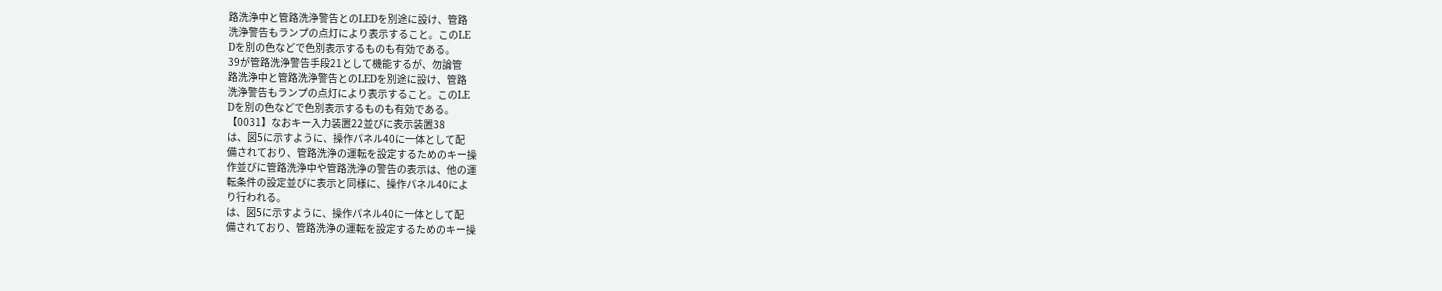路洗浄中と管路洗浄警告とのLEDを別途に設け、管路
洗浄警告もランプの点灯により表示すること。このLE
Dを別の色などで色別表示するものも有効である。
39が管路洗浄警告手段21として機能するが、勿論管
路洗浄中と管路洗浄警告とのLEDを別途に設け、管路
洗浄警告もランプの点灯により表示すること。このLE
Dを別の色などで色別表示するものも有効である。
【0031】なおキー入力装置22並びに表示装置38
は、図5に示すように、操作パネル40に一体として配
備されており、管路洗浄の運転を設定するためのキー操
作並びに管路洗浄中や管路洗浄の警告の表示は、他の運
転条件の設定並びに表示と同様に、操作パネル40によ
り行われる。
は、図5に示すように、操作パネル40に一体として配
備されており、管路洗浄の運転を設定するためのキー操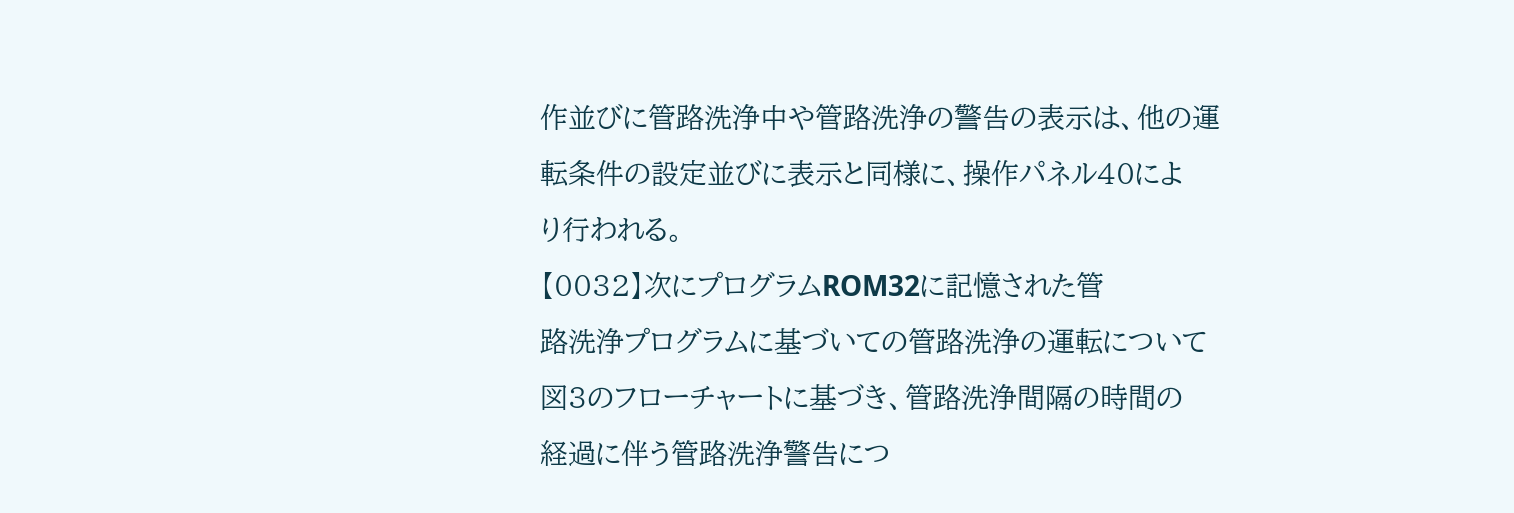作並びに管路洗浄中や管路洗浄の警告の表示は、他の運
転条件の設定並びに表示と同様に、操作パネル40によ
り行われる。
【0032】次にプログラムROM32に記憶された管
路洗浄プログラムに基づいての管路洗浄の運転について
図3のフローチャートに基づき、管路洗浄間隔の時間の
経過に伴う管路洗浄警告につ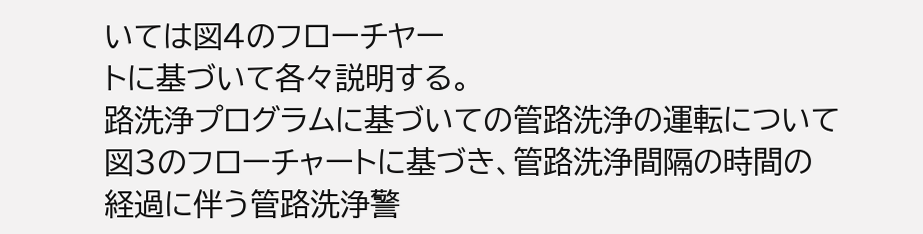いては図4のフローチヤー
トに基づいて各々説明する。
路洗浄プログラムに基づいての管路洗浄の運転について
図3のフローチャートに基づき、管路洗浄間隔の時間の
経過に伴う管路洗浄警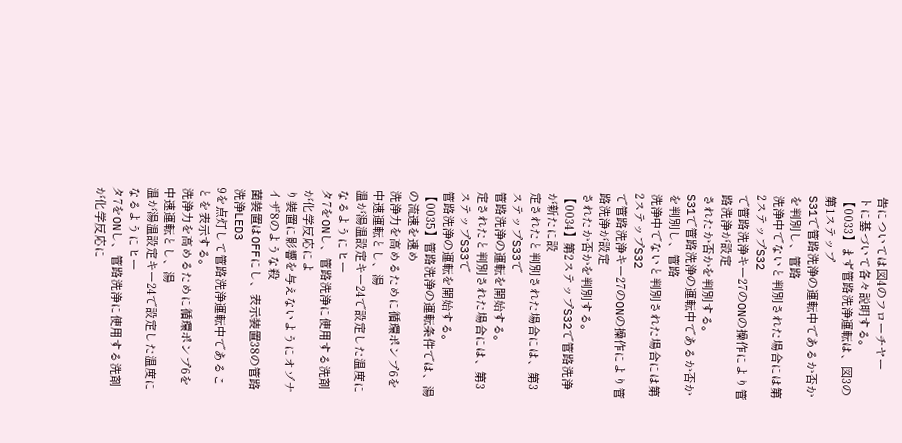告については図4のフローチヤー
トに基づいて各々説明する。
【0033】まず管路洗浄運転は、図3の第1ステップ
S31で管路洗浄の運転中であるか否かを判別し、管路
洗浄中でないと判別された場合には第2ステップS32
で管路洗浄キー27のONの操作により管路洗浄が設定
されたか否かを判別する。
S31で管路洗浄の運転中であるか否かを判別し、管路
洗浄中でないと判別された場合には第2ステップS32
で管路洗浄キー27のONの操作により管路洗浄が設定
されたか否かを判別する。
【0034】第2ステップS32で管路洗浄が新たに設
定されたと判別された場合には、第3ステップS33で
管路洗浄の運転を開始する。
定されたと判別された場合には、第3ステップS33で
管路洗浄の運転を開始する。
【0035】管路洗浄の運転条件では、湯の流速を速め
洗浄力を高めるために循環ポンプ6を中速運転とし、湯
温が湯温設定キー24で設定した温度になるようにヒー
タ7をONし、管路洗浄に使用する洗剤が化学反応によ
り装置に影響を与えないようにオゾナイザ8のような殺
菌装置はOFFにし、表示装置38の管路洗浄LED3
9を点灯して管路洗浄運転中であることを表示する。
洗浄力を高めるために循環ポンプ6を中速運転とし、湯
温が湯温設定キー24で設定した温度になるようにヒー
タ7をONし、管路洗浄に使用する洗剤が化学反応に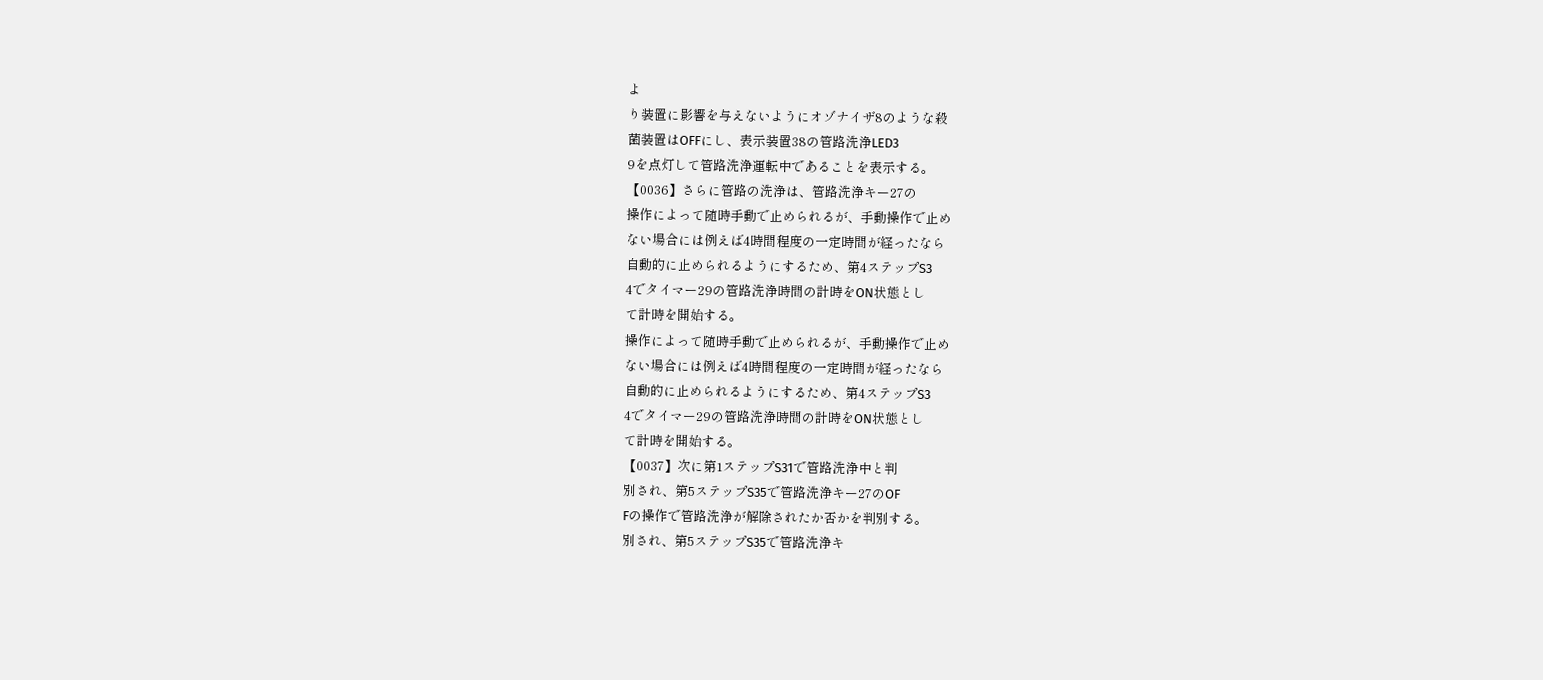よ
り装置に影響を与えないようにオゾナイザ8のような殺
菌装置はOFFにし、表示装置38の管路洗浄LED3
9を点灯して管路洗浄運転中であることを表示する。
【0036】さらに管路の洗浄は、管路洗浄キー27の
操作によって随時手動で止められるが、手動操作で止め
ない場合には例えば4時間程度の一定時間が経ったなら
自動的に止められるようにするため、第4ステップS3
4でタイマー29の管路洗浄時間の計時をON状態とし
て計時を開始する。
操作によって随時手動で止められるが、手動操作で止め
ない場合には例えば4時間程度の一定時間が経ったなら
自動的に止められるようにするため、第4ステップS3
4でタイマー29の管路洗浄時間の計時をON状態とし
て計時を開始する。
【0037】次に第1ステップS31で管路洗浄中と判
別され、第5ステップS35で管路洗浄キー27のOF
Fの操作で管路洗浄が解除されたか否かを判別する。
別され、第5ステップS35で管路洗浄キ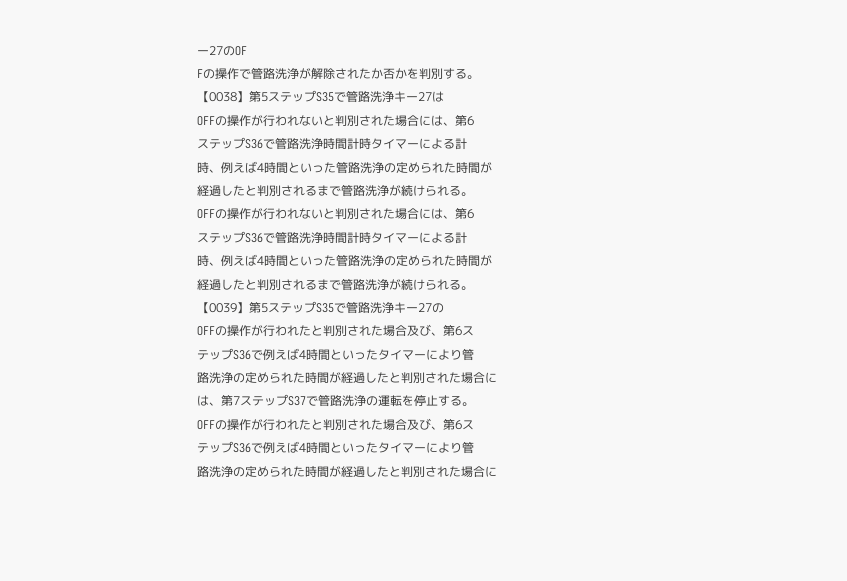ー27のOF
Fの操作で管路洗浄が解除されたか否かを判別する。
【0038】第5ステップS35で管路洗浄キー27は
OFFの操作が行われないと判別された場合には、第6
ステップS36で管路洗浄時間計時タイマーによる計
時、例えば4時間といった管路洗浄の定められた時間が
経過したと判別されるまで管路洗浄が続けられる。
OFFの操作が行われないと判別された場合には、第6
ステップS36で管路洗浄時間計時タイマーによる計
時、例えば4時間といった管路洗浄の定められた時間が
経過したと判別されるまで管路洗浄が続けられる。
【0039】第5ステップS35で管路洗浄キー27の
OFFの操作が行われたと判別された場合及び、第6ス
テップS36で例えば4時間といったタイマーにより管
路洗浄の定められた時間が経過したと判別された場合に
は、第7ステップS37で管路洗浄の運転を停止する。
OFFの操作が行われたと判別された場合及び、第6ス
テップS36で例えば4時間といったタイマーにより管
路洗浄の定められた時間が経過したと判別された場合に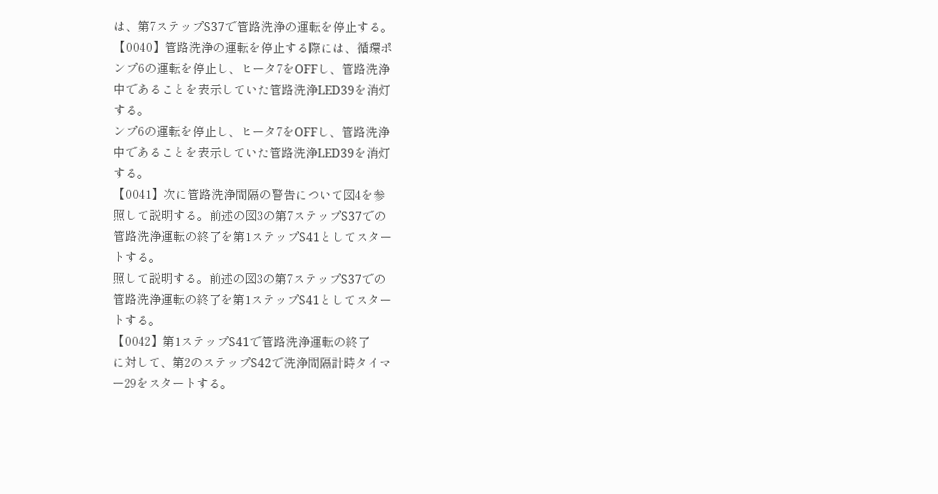は、第7ステップS37で管路洗浄の運転を停止する。
【0040】管路洗浄の運転を停止する際には、循環ポ
ンプ6の運転を停止し、ヒータ7をOFFし、管路洗浄
中であることを表示していた管路洗浄LED39を消灯
する。
ンプ6の運転を停止し、ヒータ7をOFFし、管路洗浄
中であることを表示していた管路洗浄LED39を消灯
する。
【0041】次に管路洗浄間隔の警告について図4を参
照して説明する。前述の図3の第7ステップS37での
管路洗浄運転の終了を第1ステップS41としてスター
トする。
照して説明する。前述の図3の第7ステップS37での
管路洗浄運転の終了を第1ステップS41としてスター
トする。
【0042】第1ステップS41で管路洗浄運転の終了
に対して、第2のステップS42で洗浄間隔計時タイマ
ー29をスタートする。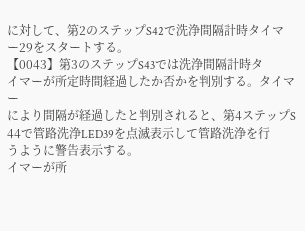に対して、第2のステップS42で洗浄間隔計時タイマ
ー29をスタートする。
【0043】第3のステップS43では洗浄間隔計時タ
イマーが所定時間経過したか否かを判別する。タイマー
により間隔が経過したと判別されると、第4ステップS
44で管路洗浄LED39を点滅表示して管路洗浄を行
うように警告表示する。
イマーが所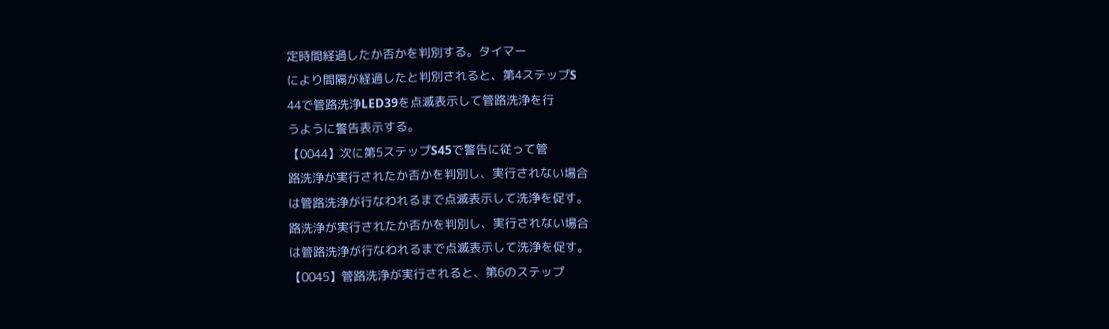定時間経過したか否かを判別する。タイマー
により間隔が経過したと判別されると、第4ステップS
44で管路洗浄LED39を点滅表示して管路洗浄を行
うように警告表示する。
【0044】次に第5ステップS45で警告に従って管
路洗浄が実行されたか否かを判別し、実行されない場合
は管路洗浄が行なわれるまで点滅表示して洗浄を促す。
路洗浄が実行されたか否かを判別し、実行されない場合
は管路洗浄が行なわれるまで点滅表示して洗浄を促す。
【0045】管路洗浄が実行されると、第6のステップ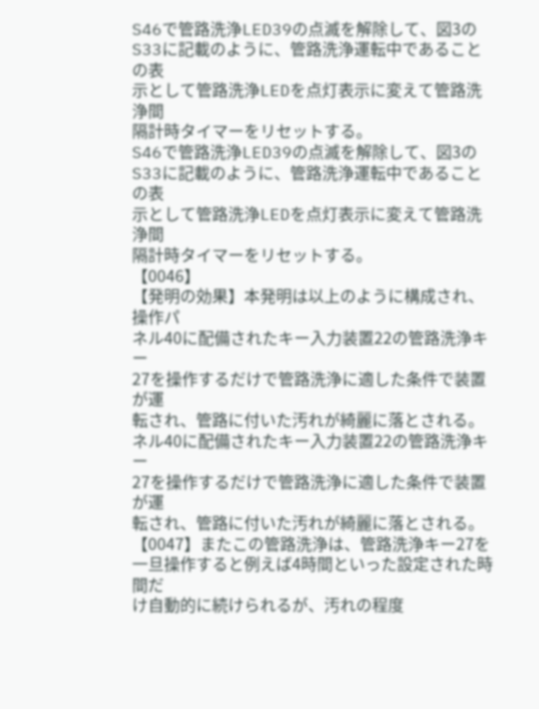S46で管路洗浄LED39の点滅を解除して、図3の
S33に記載のように、管路洗浄運転中であることの表
示として管路洗浄LEDを点灯表示に変えて管路洗浄間
隔計時タイマーをリセットする。
S46で管路洗浄LED39の点滅を解除して、図3の
S33に記載のように、管路洗浄運転中であることの表
示として管路洗浄LEDを点灯表示に変えて管路洗浄間
隔計時タイマーをリセットする。
【0046】
【発明の効果】本発明は以上のように構成され、操作パ
ネル40に配備されたキー入力装置22の管路洗浄キー
27を操作するだけで管路洗浄に適した条件で装置が運
転され、管路に付いた汚れが綺麗に落とされる。
ネル40に配備されたキー入力装置22の管路洗浄キー
27を操作するだけで管路洗浄に適した条件で装置が運
転され、管路に付いた汚れが綺麗に落とされる。
【0047】またこの管路洗浄は、管路洗浄キー27を
一旦操作すると例えば4時間といった設定された時間だ
け自動的に続けられるが、汚れの程度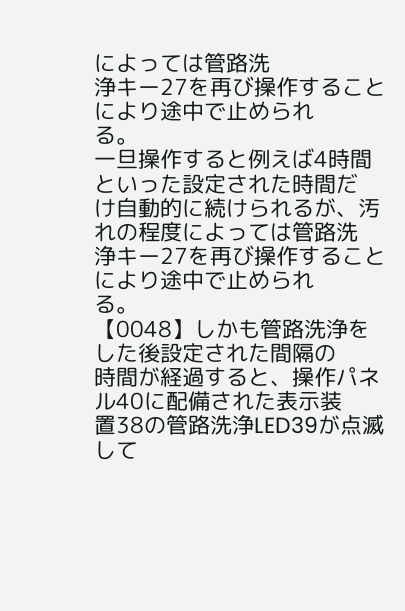によっては管路洗
浄キー27を再び操作することにより途中で止められ
る。
一旦操作すると例えば4時間といった設定された時間だ
け自動的に続けられるが、汚れの程度によっては管路洗
浄キー27を再び操作することにより途中で止められ
る。
【0048】しかも管路洗浄をした後設定された間隔の
時間が経過すると、操作パネル40に配備された表示装
置38の管路洗浄LED39が点滅して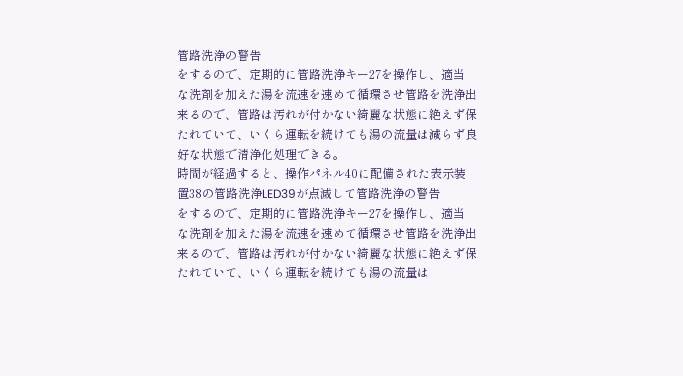管路洗浄の警告
をするので、定期的に管路洗浄キー27を操作し、適当
な洗剤を加えた湯を流速を速めて循環させ管路を洗浄出
来るので、管路は汚れが付かない綺麗な状態に絶えず保
たれていて、いくら運転を続けても湯の流量は減らず良
好な状態で清浄化処理できる。
時間が経過すると、操作パネル40に配備された表示装
置38の管路洗浄LED39が点滅して管路洗浄の警告
をするので、定期的に管路洗浄キー27を操作し、適当
な洗剤を加えた湯を流速を速めて循環させ管路を洗浄出
来るので、管路は汚れが付かない綺麗な状態に絶えず保
たれていて、いくら運転を続けても湯の流量は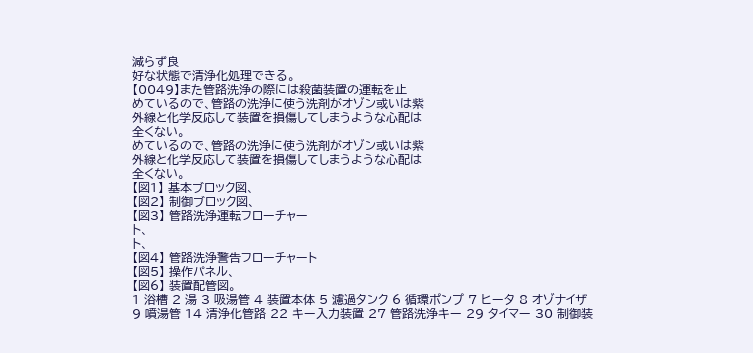減らず良
好な状態で清浄化処理できる。
【0049】また管路洗浄の際には殺菌装置の運転を止
めているので、管路の洗浄に使う洗剤がオゾン或いは紫
外線と化学反応して装置を損傷してしまうような心配は
全くない。
めているので、管路の洗浄に使う洗剤がオゾン或いは紫
外線と化学反応して装置を損傷してしまうような心配は
全くない。
【図1】 基本ブロック図、
【図2】 制御ブロック図、
【図3】 管路洗浄運転フローチャー
ト、
ト、
【図4】 管路洗浄警告フローチャート
【図5】 操作パネル、
【図6】 装置配管図。
1 浴槽 2 湯 3 吸湯管 4 装置本体 5 濾過タンク 6 循環ポンプ 7 ヒータ 8 オゾナイザ 9 噴湯管 14 清浄化管路 22 キー入力装置 27 管路洗浄キー 29 タイマー 30 制御装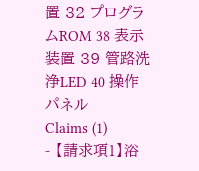置 32 プログラムROM 38 表示装置 39 管路洗浄LED 40 操作パネル
Claims (1)
- 【請求項1】浴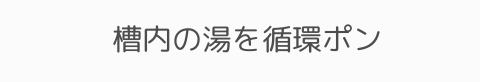槽内の湯を循環ポン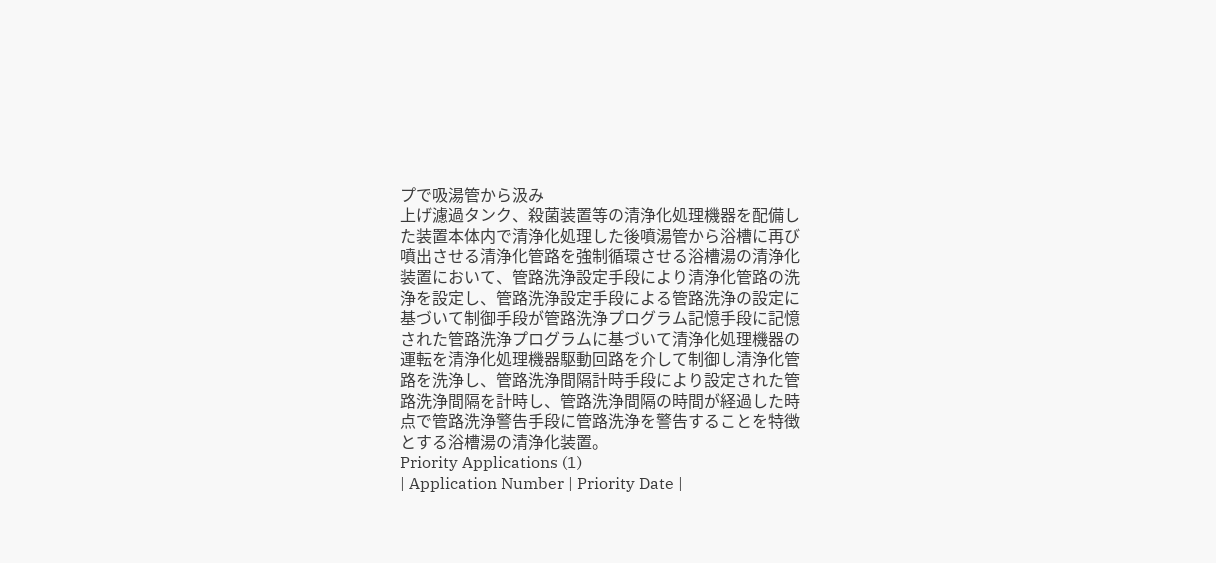プで吸湯管から汲み
上げ濾過タンク、殺菌装置等の清浄化処理機器を配備し
た装置本体内で清浄化処理した後噴湯管から浴槽に再び
噴出させる清浄化管路を強制循環させる浴槽湯の清浄化
装置において、管路洗浄設定手段により清浄化管路の洗
浄を設定し、管路洗浄設定手段による管路洗浄の設定に
基づいて制御手段が管路洗浄プログラム記憶手段に記憶
された管路洗浄プログラムに基づいて清浄化処理機器の
運転を清浄化処理機器駆動回路を介して制御し清浄化管
路を洗浄し、管路洗浄間隔計時手段により設定された管
路洗浄間隔を計時し、管路洗浄間隔の時間が経過した時
点で管路洗浄警告手段に管路洗浄を警告することを特徴
とする浴槽湯の清浄化装置。
Priority Applications (1)
| Application Number | Priority Date |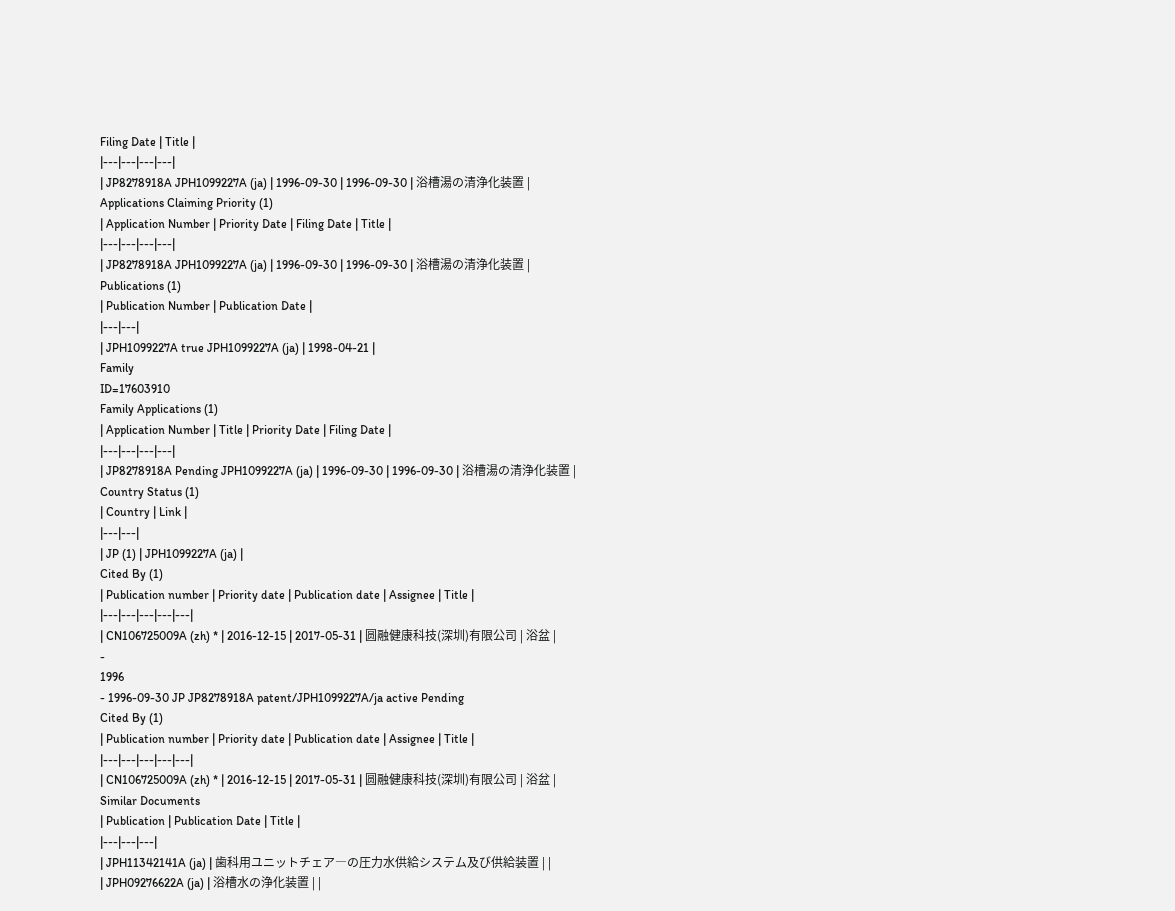Filing Date | Title |
|---|---|---|---|
| JP8278918A JPH1099227A (ja) | 1996-09-30 | 1996-09-30 | 浴槽湯の清浄化装置 |
Applications Claiming Priority (1)
| Application Number | Priority Date | Filing Date | Title |
|---|---|---|---|
| JP8278918A JPH1099227A (ja) | 1996-09-30 | 1996-09-30 | 浴槽湯の清浄化装置 |
Publications (1)
| Publication Number | Publication Date |
|---|---|
| JPH1099227A true JPH1099227A (ja) | 1998-04-21 |
Family
ID=17603910
Family Applications (1)
| Application Number | Title | Priority Date | Filing Date |
|---|---|---|---|
| JP8278918A Pending JPH1099227A (ja) | 1996-09-30 | 1996-09-30 | 浴槽湯の清浄化装置 |
Country Status (1)
| Country | Link |
|---|---|
| JP (1) | JPH1099227A (ja) |
Cited By (1)
| Publication number | Priority date | Publication date | Assignee | Title |
|---|---|---|---|---|
| CN106725009A (zh) * | 2016-12-15 | 2017-05-31 | 圆融健康科技(深圳)有限公司 | 浴盆 |
-
1996
- 1996-09-30 JP JP8278918A patent/JPH1099227A/ja active Pending
Cited By (1)
| Publication number | Priority date | Publication date | Assignee | Title |
|---|---|---|---|---|
| CN106725009A (zh) * | 2016-12-15 | 2017-05-31 | 圆融健康科技(深圳)有限公司 | 浴盆 |
Similar Documents
| Publication | Publication Date | Title |
|---|---|---|
| JPH11342141A (ja) | 歯科用ユニットチェア―の圧力水供給システム及び供給装置 | |
| JPH09276622A (ja) | 浴槽水の浄化装置 | |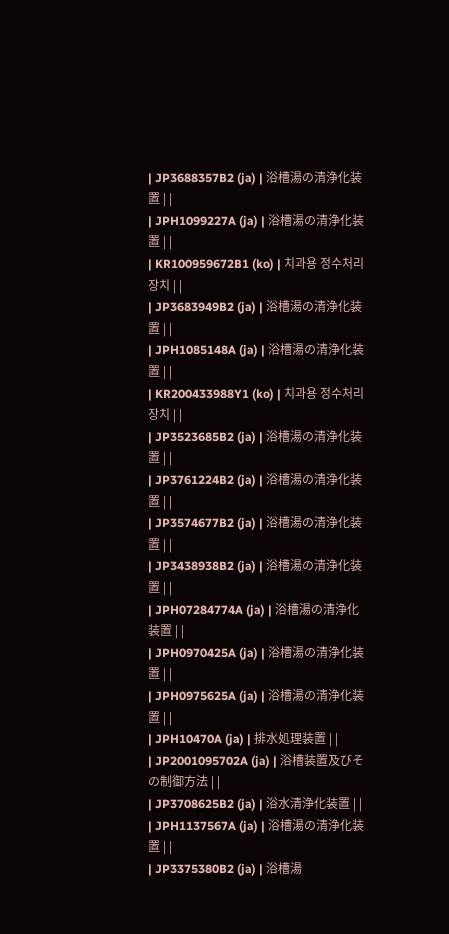| JP3688357B2 (ja) | 浴槽湯の清浄化装置 | |
| JPH1099227A (ja) | 浴槽湯の清浄化装置 | |
| KR100959672B1 (ko) | 치과용 정수처리 장치 | |
| JP3683949B2 (ja) | 浴槽湯の清浄化装置 | |
| JPH1085148A (ja) | 浴槽湯の清浄化装置 | |
| KR200433988Y1 (ko) | 치과용 정수처리 장치 | |
| JP3523685B2 (ja) | 浴槽湯の清浄化装置 | |
| JP3761224B2 (ja) | 浴槽湯の清浄化装置 | |
| JP3574677B2 (ja) | 浴槽湯の清浄化装置 | |
| JP3438938B2 (ja) | 浴槽湯の清浄化装置 | |
| JPH07284774A (ja) | 浴槽湯の清浄化装置 | |
| JPH0970425A (ja) | 浴槽湯の清浄化装置 | |
| JPH0975625A (ja) | 浴槽湯の清浄化装置 | |
| JPH10470A (ja) | 排水処理装置 | |
| JP2001095702A (ja) | 浴槽装置及びその制御方法 | |
| JP3708625B2 (ja) | 浴水清浄化装置 | |
| JPH1137567A (ja) | 浴槽湯の清浄化装置 | |
| JP3375380B2 (ja) | 浴槽湯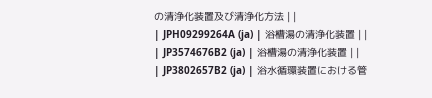の清浄化装置及び清浄化方法 | |
| JPH09299264A (ja) | 浴槽湯の清浄化装置 | |
| JP3574676B2 (ja) | 浴槽湯の清浄化装置 | |
| JP3802657B2 (ja) | 浴水循環装置における管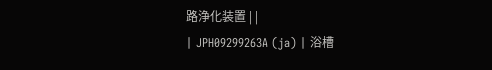路浄化装置 | |
| JPH09299263A (ja) | 浴槽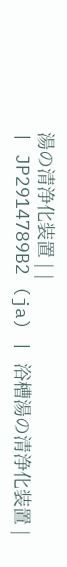湯の清浄化装置 | |
| JP2914789B2 (ja) | 浴槽湯の清浄化装置 |